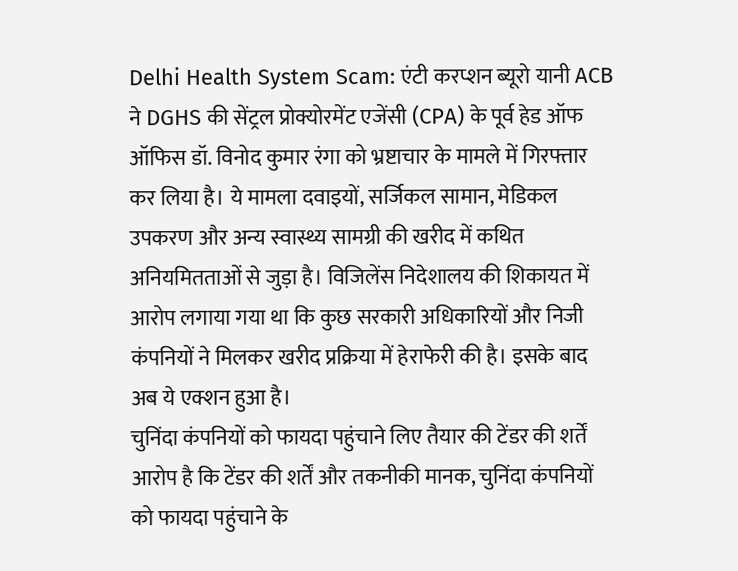Delhi Health System Scam: एंटी करप्शन ब्यूरो यानी ACB ने DGHS की सेंट्रल प्रोक्योरमेंट एजेंसी (CPA) के पूर्व हेड ऑफ ऑफिस डॉ. विनोद कुमार रंगा को भ्रष्टाचार के मामले में गिरफ्तार कर लिया है। ये मामला दवाइयों, सर्जिकल सामान, मेडिकल उपकरण और अन्य स्वास्थ्य सामग्री की खरीद में कथित अनियमितताओं से जुड़ा है। विजिलेंस निदेशालय की शिकायत में आरोप लगाया गया था कि कुछ सरकारी अधिकारियों और निजी कंपनियों ने मिलकर खरीद प्रक्रिया में हेराफेरी की है। इसके बाद अब ये एक्शन हुआ है।
चुनिंदा कंपनियों को फायदा पहुंचाने लिए तैयार की टेंडर की शर्तें
आरोप है कि टेंडर की शर्तें और तकनीकी मानक, चुनिंदा कंपनियों को फायदा पहुंचाने के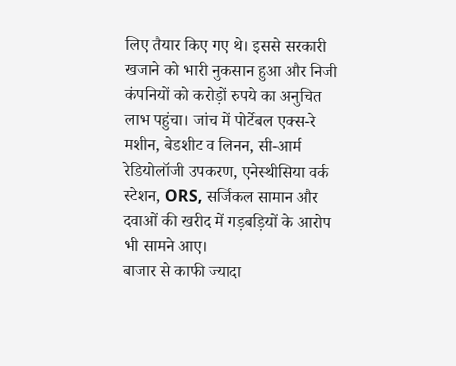लिए तैयार किए गए थे। इससे सरकारी खजाने को भारी नुकसान हुआ और निजी कंपनियों को करोड़ों रुपये का अनुचित लाभ पहुंचा। जांच में पोर्टेबल एक्स-रे मशीन, बेडशीट व लिनन, सी-आर्म रेडियोलॉजी उपकरण, एनेस्थीसिया वर्क स्टेशन, ORS, सर्जिकल सामान और दवाओं की खरीद में गड़बड़ियों के आरोप भी सामने आए।
बाजार से काफी ज्यादा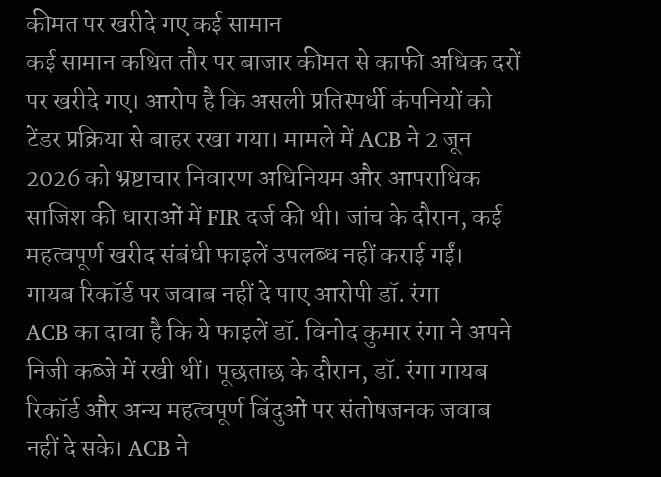कीमत पर खरीदे गए कई सामान
कई सामान कथित तौर पर बाजार कीमत से काफी अधिक दरों पर खरीदे गए। आरोप है कि असली प्रतिस्पर्धी कंपनियों को टेंडर प्रक्रिया से बाहर रखा गया। मामले में ACB ने 2 जून 2026 को भ्रष्टाचार निवारण अधिनियम और आपराधिक साजिश की धाराओं में FIR दर्ज की थी। जांच के दौरान, कई महत्वपूर्ण खरीद संबंधी फाइलें उपलब्ध नहीं कराई गईं।
गायब रिकॉर्ड पर जवाब नहीं दे पाए आरोपी डॉ. रंगा
ACB का दावा है कि ये फाइलें डॉ. विनोद कुमार रंगा ने अपने निजी कब्जे में रखी थीं। पूछताछ के दौरान, डॉ. रंगा गायब रिकॉर्ड और अन्य महत्वपूर्ण बिंदुओं पर संतोषजनक जवाब नहीं दे सके। ACB ने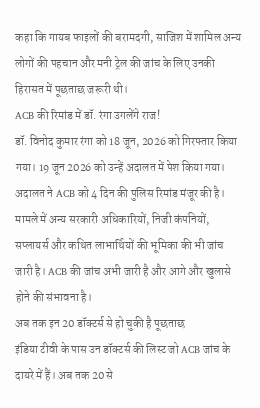कहा कि गायब फाइलों की बरामदगी, साजिश में शामिल अन्य लोगों की पहचान और मनी ट्रेल की जांच के लिए उनकी हिरासत में पूछताछ जरूरी थी।
ACB की रिमांड में डॉ. रंगा उगलेंगे राज!
डॉ. विनोद कुमार रंगा को 18 जून, 2026 को गिरफ्तार किया गया। 19 जून 2026 को उन्हें अदालत में पेश किया गया। अदालत ने ACB को 4 दिन की पुलिस रिमांड मंजूर की है। मामले में अन्य सरकारी अधिकारियों, निजी कंपनियों, सप्लायर्स और कथित लाभार्थियों की भूमिका की भी जांच जारी है। ACB की जांच अभी जारी है और आगे और खुलासे होने की संभावना है।
अब तक इन 20 डॉक्टर्स से हो चुकी है पूछताछ
इंडिया टीवी के पास उन डॉक्टर्स की लिस्ट जो ACB जांच के दायरे में हैं। अब तक 20 से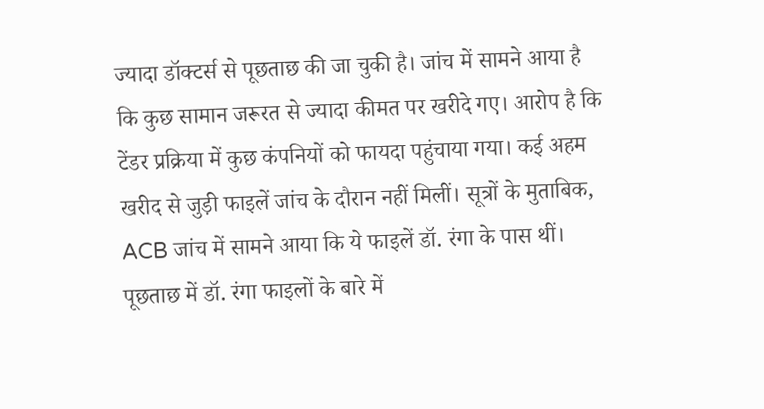ज्यादा डॉक्टर्स से पूछताछ की जा चुकी है। जांच में सामने आया है कि कुछ सामान जरूरत से ज्यादा कीमत पर खरीदे गए। आरोप है कि टेंडर प्रक्रिया में कुछ कंपनियों को फायदा पहुंचाया गया। कई अहम खरीद से जुड़ी फाइलें जांच के दौरान नहीं मिलीं। सूत्रों के मुताबिक, ACB जांच में सामने आया कि ये फाइलें डॉ. रंगा के पास थीं। पूछताछ में डॉ. रंगा फाइलों के बारे में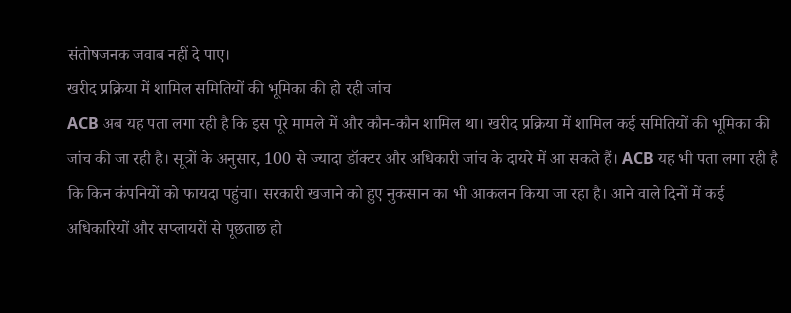संतोषजनक जवाब नहीं दे पाए।
खरीद प्रक्रिया में शामिल समितियों की भूमिका की हो रही जांच
ACB अब यह पता लगा रही है कि इस पूरे मामले में और कौन-कौन शामिल था। खरीद प्रक्रिया में शामिल कई समितियों की भूमिका की जांच की जा रही है। सूत्रों के अनुसार, 100 से ज्यादा डॉक्टर और अधिकारी जांच के दायरे में आ सकते हैं। ACB यह भी पता लगा रही है कि किन कंपनियों को फायदा पहुंचा। सरकारी खजाने को हुए नुकसान का भी आकलन किया जा रहा है। आने वाले दिनों में कई अधिकारियों और सप्लायरों से पूछताछ हो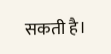सकती है।